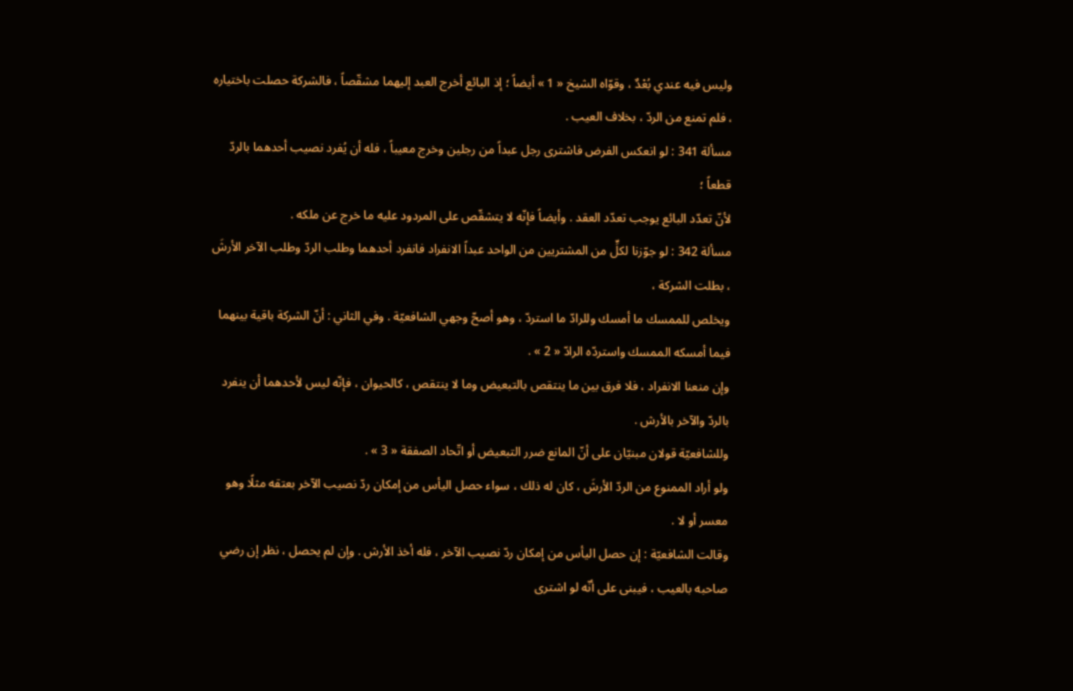وليس فيه عندي بُعْدٌ ، وقوّاه الشيخ « 1 » أيضاً ؛ إذ البائع أخرج العبد إليهما مشقّصاً ، فالشركة حصلت باختياره ، فلم تمنع من الردّ ، بخلاف العيب .
مسألة 341 : لو انعكس الفرض فاشترى رجل عبداً من رجلين وخرج معيباً ، فله أن يُفرد نصيب أحدهما بالردّ قطعاً ؛
لأنّ تعدّد البائع يوجب تعدّد العقد . وأيضاً فإنّه لا يتشقّص على المردود عليه ما خرج عن ملكه .
مسألة 342 : لو جوّزنا لكلٍّ من المشتريين من الواحد عبداً الانفراد فانفرد أحدهما وطلب الردّ وطلب الآخر الأرشَ ، بطلت الشركة ،
ويخلص للممسك ما أمسك وللرادّ ما استردّ ، وهو أصحّ وجهي الشافعيّة . وفي الثاني : أنّ الشركة باقية بينهما فيما أمسكه الممسك واستردّه الرادّ « 2 » .
وإن منعنا الانفراد ، فلا فرق بين ما ينتقص بالتبعيض وما لا ينتقص ، كالحيوان ، فإنّه ليس لأحدهما أن ينفرد بالردّ والآخر بالأرش .
وللشافعيّة قولان مبنيّان على أنّ المانع ضرر التبعيض أو اتّحاد الصفقة « 3 » .
ولو أراد الممنوع من الردّ الأرشَ ، كان له ذلك ، سواء حصل اليأس من إمكان ردّ نصيب الآخر بعتقه مثلًا وهو معسر أو لا .
وقالت الشافعيّة : إن حصل اليأس من إمكان ردّ نصيب الآخر ، فله أخذ الأرش . وإن لم يحصل ، نظر إن رضي صاحبه بالعيب ، فيبنى على أنّه لو اشترى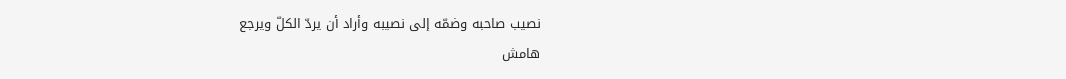نصيب صاحبه وضمّه إلى نصيبه وأراد أن يردّ الكلّ ويرجع
هامش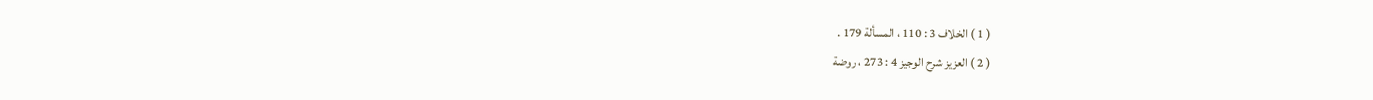( 1 ) الخلاف 3 : 110 ، المسألة 179 .
( 2 ) العزيز شرح الوجيز 4 : 273 ، روضة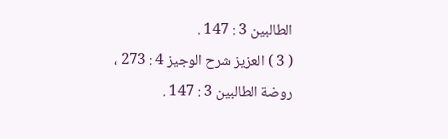الطالبين 3 : 147 .
( 3 ) العزيز شرح الوجيز 4 : 273 ، روضة الطالبين 3 : 147 .